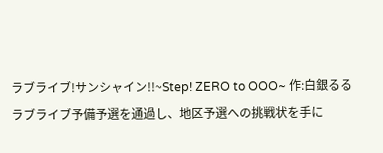ラブライブ!サンシャイン!!~Step! ZERO to OOO~ 作:白銀るる
ラブライブ予備予選を通過し、地区予選への挑戦状を手に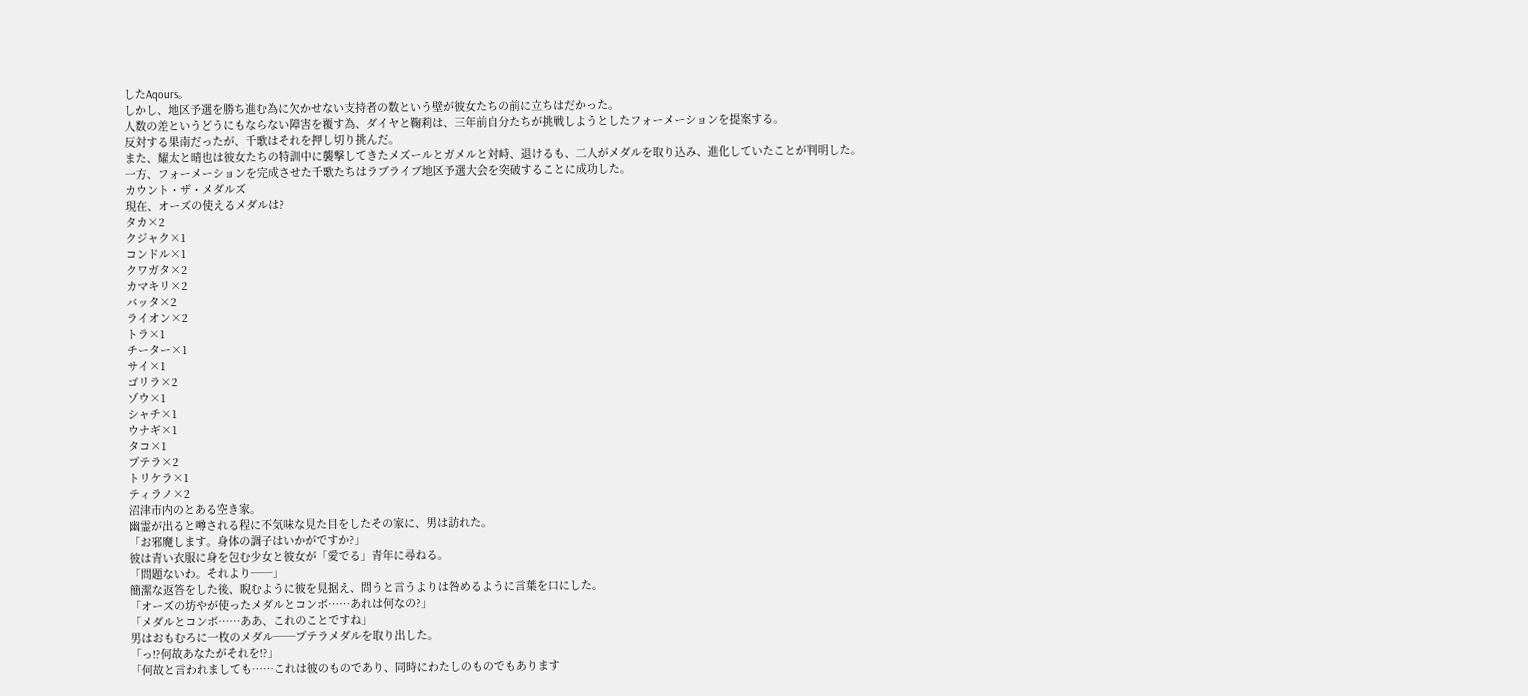したAqours。
しかし、地区予選を勝ち進む為に欠かせない支持者の数という壁が彼女たちの前に立ちはだかった。
人数の差というどうにもならない障害を覆す為、ダイヤと鞠莉は、三年前自分たちが挑戦しようとしたフォーメーションを提案する。
反対する果南だったが、千歌はそれを押し切り挑んだ。
また、耀太と晴也は彼女たちの特訓中に襲撃してきたメズールとガメルと対峙、退けるも、二人がメダルを取り込み、進化していたことが判明した。
一方、フォーメーションを完成させた千歌たちはラブライブ地区予選大会を突破することに成功した。
カウント・ザ・メダルズ
現在、オーズの使えるメダルは?
タカ×2
クジャク×1
コンドル×1
クワガタ×2
カマキリ×2
バッタ×2
ライオン×2
トラ×1
チーター×1
サイ×1
ゴリラ×2
ゾウ×1
シャチ×1
ウナギ×1
タコ×1
プテラ×2
トリケラ×1
ティラノ×2
沼津市内のとある空き家。
幽霊が出ると噂される程に不気味な見た目をしたその家に、男は訪れた。
「お邪魔します。身体の調子はいかがですか?」
彼は青い衣服に身を包む少女と彼女が「愛でる」青年に尋ねる。
「問題ないわ。それより──」
簡潔な返答をした後、睨むように彼を見据え、問うと言うよりは咎めるように言葉を口にした。
「オーズの坊やが使ったメダルとコンボ……あれは何なの?」
「メダルとコンボ……ああ、これのことですね」
男はおもむろに一枚のメダル──プテラメダルを取り出した。
「っ!?何故あなたがそれを!?」
「何故と言われましても……これは彼のものであり、同時にわたしのものでもあります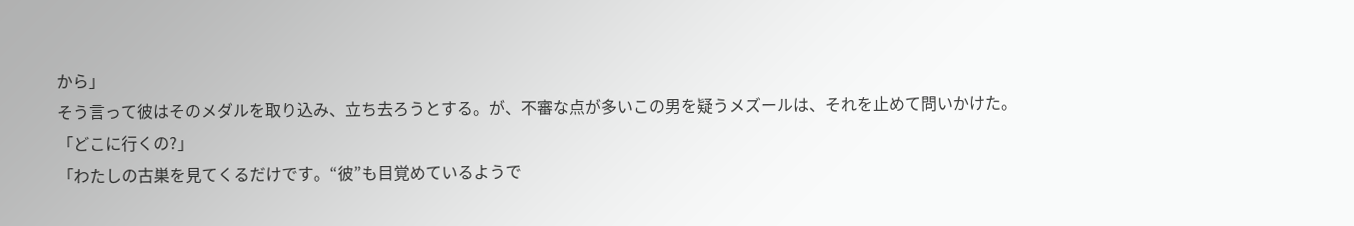から」
そう言って彼はそのメダルを取り込み、立ち去ろうとする。が、不審な点が多いこの男を疑うメズールは、それを止めて問いかけた。
「どこに行くの?」
「わたしの古巣を見てくるだけです。“彼”も目覚めているようで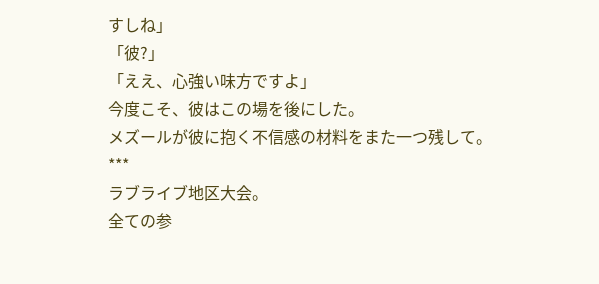すしね」
「彼?」
「ええ、心強い味方ですよ」
今度こそ、彼はこの場を後にした。
メズールが彼に抱く不信感の材料をまた一つ残して。
***
ラブライブ地区大会。
全ての参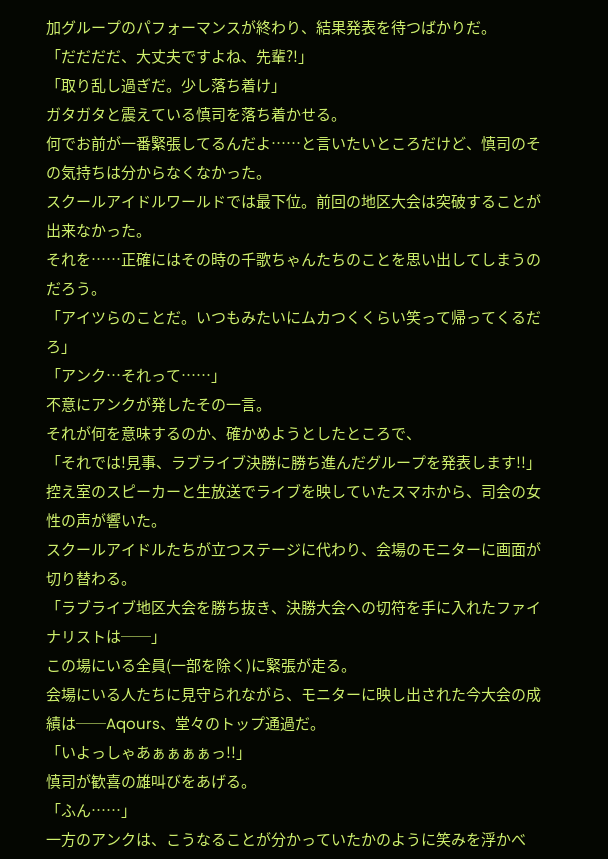加グループのパフォーマンスが終わり、結果発表を待つばかりだ。
「だだだだ、大丈夫ですよね、先輩?!」
「取り乱し過ぎだ。少し落ち着け」
ガタガタと震えている慎司を落ち着かせる。
何でお前が一番緊張してるんだよ……と言いたいところだけど、慎司のその気持ちは分からなくなかった。
スクールアイドルワールドでは最下位。前回の地区大会は突破することが出来なかった。
それを……正確にはその時の千歌ちゃんたちのことを思い出してしまうのだろう。
「アイツらのことだ。いつもみたいにムカつくくらい笑って帰ってくるだろ」
「アンク…それって……」
不意にアンクが発したその一言。
それが何を意味するのか、確かめようとしたところで、
「それでは!見事、ラブライブ決勝に勝ち進んだグループを発表します!!」
控え室のスピーカーと生放送でライブを映していたスマホから、司会の女性の声が響いた。
スクールアイドルたちが立つステージに代わり、会場のモニターに画面が切り替わる。
「ラブライブ地区大会を勝ち抜き、決勝大会への切符を手に入れたファイナリストは──」
この場にいる全員(一部を除く)に緊張が走る。
会場にいる人たちに見守られながら、モニターに映し出された今大会の成績は──Aqours、堂々のトップ通過だ。
「いよっしゃあぁぁぁぁっ!!」
慎司が歓喜の雄叫びをあげる。
「ふん……」
一方のアンクは、こうなることが分かっていたかのように笑みを浮かべ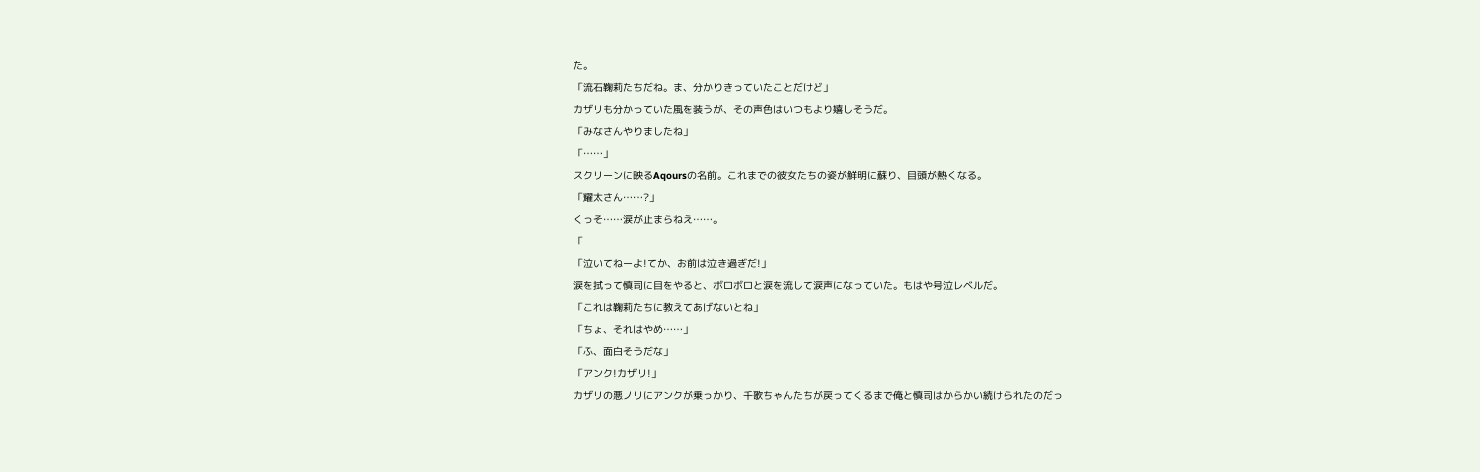た。
「流石鞠莉たちだね。ま、分かりきっていたことだけど」
カザリも分かっていた風を装うが、その声色はいつもより嬉しそうだ。
「みなさんやりましたね」
「……」
スクリーンに映るAqoursの名前。これまでの彼女たちの姿が鮮明に蘇り、目頭が熱くなる。
「耀太さん……?」
くっそ……涙が止まらねえ……。
「
「泣いてねーよ!てか、お前は泣き過ぎだ!」
涙を拭って慎司に目をやると、ボロボロと涙を流して涙声になっていた。もはや号泣レベルだ。
「これは鞠莉たちに教えてあげないとね」
「ちょ、それはやめ……」
「ふ、面白そうだな」
「アンク!カザリ!」
カザリの悪ノリにアンクが乗っかり、千歌ちゃんたちが戻ってくるまで俺と慎司はからかい続けられたのだっ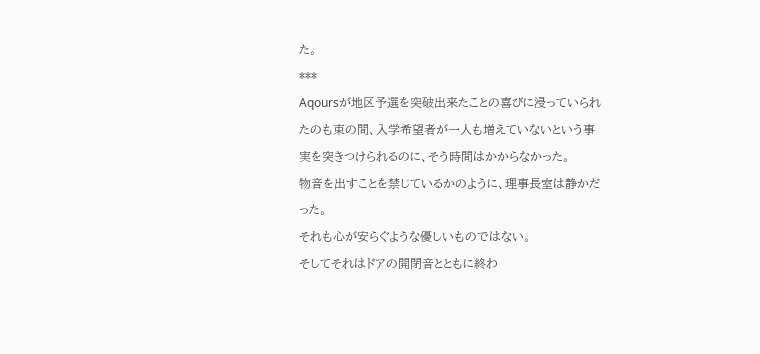た。
***
Aqoursが地区予選を突破出来たことの喜びに浸っていられたのも束の間、入学希望者が一人も増えていないという事実を突きつけられるのに、そう時間はかからなかった。
物音を出すことを禁じているかのように、理事長室は静かだった。
それも心が安らぐような優しいものではない。
そしてそれはドアの開閉音とともに終わ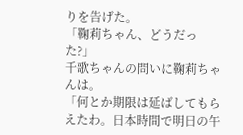りを告げた。
「鞠莉ちゃん、どうだった?」
千歌ちゃんの問いに鞠莉ちゃんは。
「何とか期限は延ばしてもらえたわ。日本時間で明日の午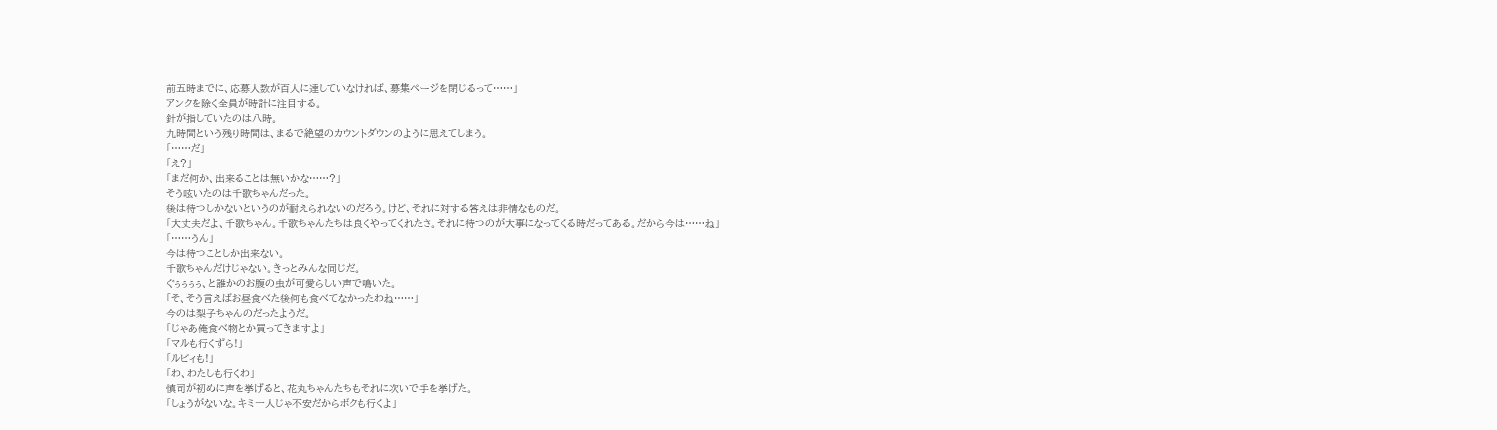前五時までに、応募人数が百人に達していなければ、募集ページを閉じるって……」
アンクを除く全員が時計に注目する。
針が指していたのは八時。
九時間という残り時間は、まるで絶望のカウントダウンのように思えてしまう。
「……だ」
「え?」
「まだ何か、出来ることは無いかな……?」
そう呟いたのは千歌ちゃんだった。
後は待つしかないというのが耐えられないのだろう。けど、それに対する答えは非情なものだ。
「大丈夫だよ、千歌ちゃん。千歌ちゃんたちは良くやってくれたさ。それに待つのが大事になってくる時だってある。だから今は……ね」
「……うん」
今は待つことしか出来ない。
千歌ちゃんだけじゃない。きっとみんな同じだ。
ぐぅぅぅぅ、と誰かのお腹の虫が可愛らしい声で鳴いた。
「そ、そう言えばお昼食べた後何も食べてなかったわね……」
今のは梨子ちゃんのだったようだ。
「じゃあ俺食べ物とか買ってきますよ」
「マルも行くずら!」
「ルビィも!」
「わ、わたしも行くわ」
慎司が初めに声を挙げると、花丸ちゃんたちもそれに次いで手を挙げた。
「しょうがないな。キミ一人じゃ不安だからボクも行くよ」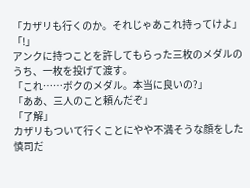「カザリも行くのか。それじゃあこれ持ってけよ」
「!」
アンクに持つことを許してもらった三枚のメダルのうち、一枚を投げて渡す。
「これ……ボクのメダル。本当に良いの?」
「ああ、三人のこと頼んだぞ」
「了解」
カザリもついて行くことにやや不満そうな顔をした慎司だ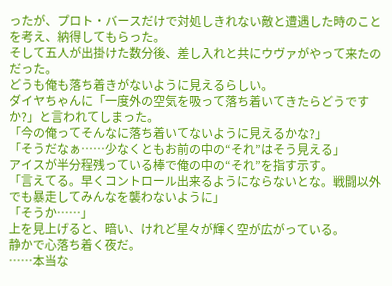ったが、プロト・バースだけで対処しきれない敵と遭遇した時のことを考え、納得してもらった。
そして五人が出掛けた数分後、差し入れと共にウヴァがやって来たのだった。
どうも俺も落ち着きがないように見えるらしい。
ダイヤちゃんに「一度外の空気を吸って落ち着いてきたらどうですか?」と言われてしまった。
「今の俺ってそんなに落ち着いてないように見えるかな?」
「そうだなぁ……少なくともお前の中の“それ”はそう見える」
アイスが半分程残っている棒で俺の中の“それ”を指す示す。
「言えてる。早くコントロール出来るようにならないとな。戦闘以外でも暴走してみんなを襲わないように」
「そうか……」
上を見上げると、暗い、けれど星々が輝く空が広がっている。
静かで心落ち着く夜だ。
……本当な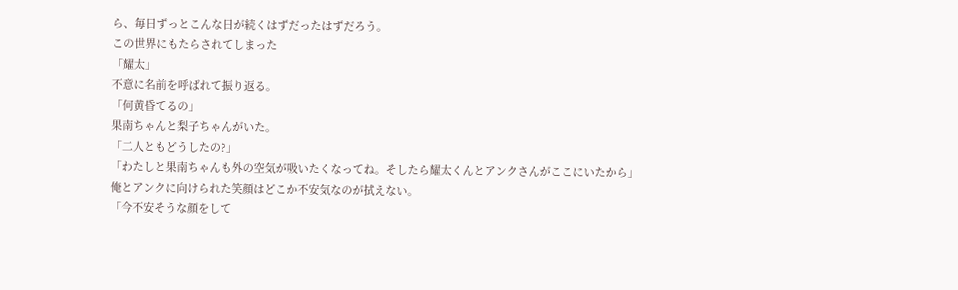ら、毎日ずっとこんな日が続くはずだったはずだろう。
この世界にもたらされてしまった
「耀太」
不意に名前を呼ばれて振り返る。
「何黄昏てるの」
果南ちゃんと梨子ちゃんがいた。
「二人ともどうしたの?」
「わたしと果南ちゃんも外の空気が吸いたくなってね。そしたら耀太くんとアンクさんがここにいたから」
俺とアンクに向けられた笑顔はどこか不安気なのが拭えない。
「今不安そうな顔をして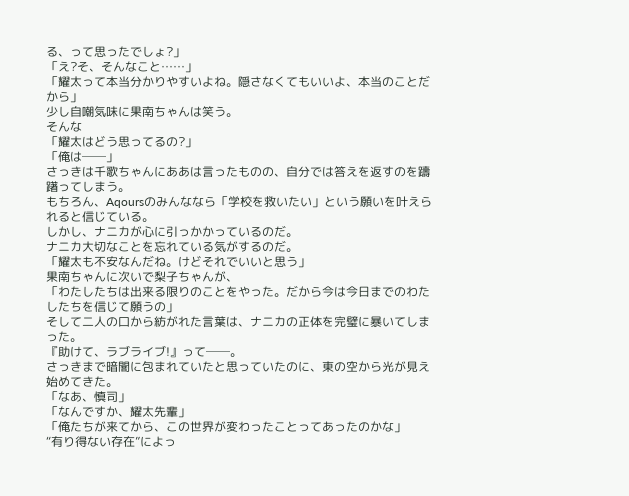る、って思ったでしょ?」
「え?そ、そんなこと……」
「耀太って本当分かりやすいよね。隠さなくてもいいよ、本当のことだから」
少し自嘲気味に果南ちゃんは笑う。
そんな
「耀太はどう思ってるの?」
「俺は──」
さっきは千歌ちゃんにああは言ったものの、自分では答えを返すのを躊躇ってしまう。
もちろん、Aqoursのみんななら「学校を救いたい」という願いを叶えられると信じている。
しかし、ナニカが心に引っかかっているのだ。
ナニカ大切なことを忘れている気がするのだ。
「耀太も不安なんだね。けどそれでいいと思う」
果南ちゃんに次いで梨子ちゃんが、
「わたしたちは出来る限りのことをやった。だから今は今日までのわたしたちを信じて願うの」
そして二人の口から紡がれた言葉は、ナニカの正体を完璧に暴いてしまった。
『助けて、ラブライブ!』って──。
さっきまで暗闇に包まれていたと思っていたのに、東の空から光が見え始めてきた。
「なあ、慎司」
「なんですか、耀太先輩」
「俺たちが来てから、この世界が変わったことってあったのかな」
“有り得ない存在”によっ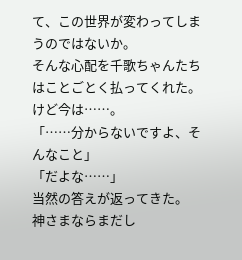て、この世界が変わってしまうのではないか。
そんな心配を千歌ちゃんたちはことごとく払ってくれた。
けど今は……。
「……分からないですよ、そんなこと」
「だよな……」
当然の答えが返ってきた。
神さまならまだし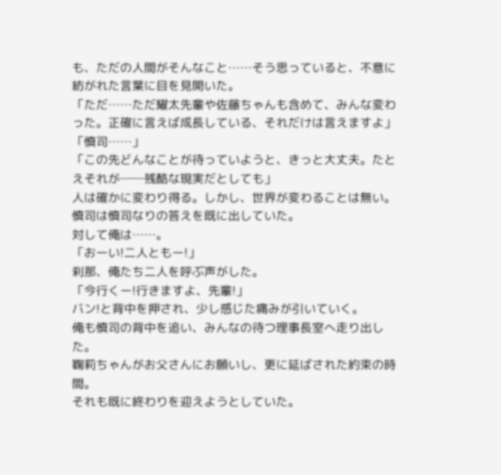も、ただの人間がそんなこと……そう思っていると、不意に紡がれた言葉に目を見開いた。
「ただ……ただ耀太先輩や佐藤ちゃんも含めて、みんな変わった。正確に言えば成長している、それだけは言えますよ」
「慎司……」
「この先どんなことが待っていようと、きっと大丈夫。たとえそれが──残酷な現実だとしても」
人は確かに変わり得る。しかし、世界が変わることは無い。
慎司は慎司なりの答えを既に出していた。
対して俺は……。
「おーい!二人ともー!」
刹那、俺たち二人を呼ぶ声がした。
「今行くー!行きますよ、先輩!」
バン!と背中を押され、少し感じた痛みが引いていく。
俺も慎司の背中を追い、みんなの待つ理事長室へ走り出した。
鞠莉ちゃんがお父さんにお願いし、更に延ばされた約束の時間。
それも既に終わりを迎えようとしていた。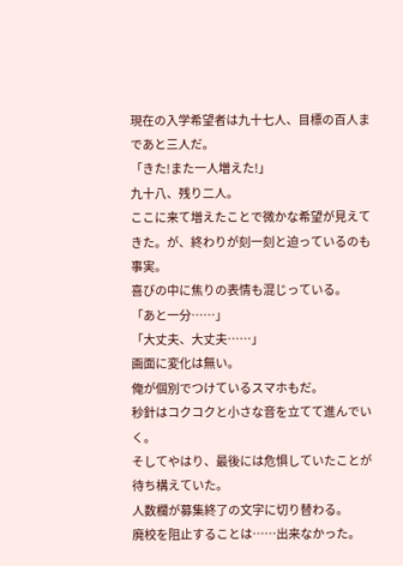現在の入学希望者は九十七人、目標の百人まであと三人だ。
「きた!また一人増えた!」
九十八、残り二人。
ここに来て増えたことで微かな希望が見えてきた。が、終わりが刻一刻と迫っているのも事実。
喜びの中に焦りの表情も混じっている。
「あと一分……」
「大丈夫、大丈夫……」
画面に変化は無い。
俺が個別でつけているスマホもだ。
秒針はコクコクと小さな音を立てて進んでいく。
そしてやはり、最後には危惧していたことが待ち構えていた。
人数欄が募集終了の文字に切り替わる。
廃校を阻止することは……出来なかった。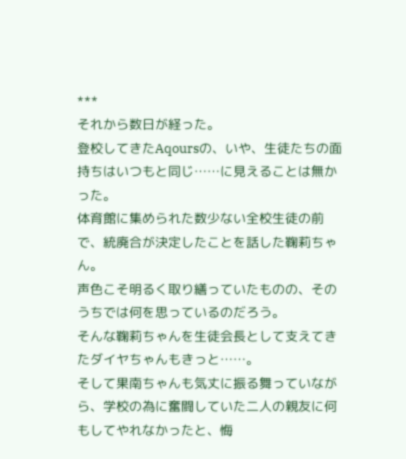***
それから数日が経った。
登校してきたAqoursの、いや、生徒たちの面持ちはいつもと同じ……に見えることは無かった。
体育館に集められた数少ない全校生徒の前で、統廃合が決定したことを話した鞠莉ちゃん。
声色こそ明るく取り繕っていたものの、そのうちでは何を思っているのだろう。
そんな鞠莉ちゃんを生徒会長として支えてきたダイヤちゃんもきっと……。
そして果南ちゃんも気丈に振る舞っていながら、学校の為に奮闘していた二人の親友に何もしてやれなかったと、悔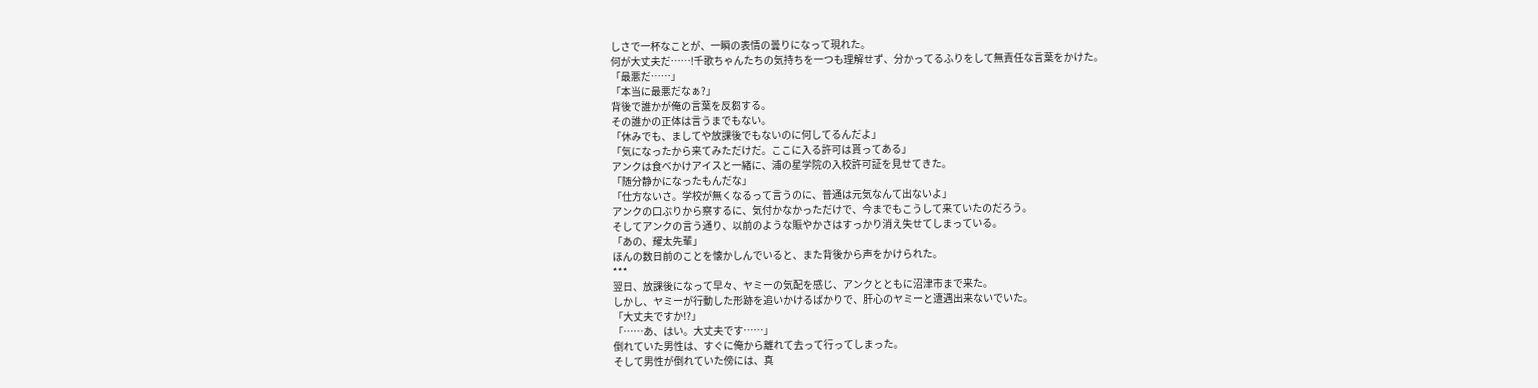しさで一杯なことが、一瞬の表情の曇りになって現れた。
何が大丈夫だ……!千歌ちゃんたちの気持ちを一つも理解せず、分かってるふりをして無責任な言葉をかけた。
「最悪だ……」
「本当に最悪だなぁ?」
背後で誰かが俺の言葉を反芻する。
その誰かの正体は言うまでもない。
「休みでも、ましてや放課後でもないのに何してるんだよ」
「気になったから来てみただけだ。ここに入る許可は貰ってある」
アンクは食べかけアイスと一緒に、浦の星学院の入校許可証を見せてきた。
「随分静かになったもんだな」
「仕方ないさ。学校が無くなるって言うのに、普通は元気なんて出ないよ」
アンクの口ぶりから察するに、気付かなかっただけで、今までもこうして来ていたのだろう。
そしてアンクの言う通り、以前のような賑やかさはすっかり消え失せてしまっている。
「あの、耀太先輩」
ほんの数日前のことを懐かしんでいると、また背後から声をかけられた。
***
翌日、放課後になって早々、ヤミーの気配を感じ、アンクとともに沼津市まで来た。
しかし、ヤミーが行動した形跡を追いかけるばかりで、肝心のヤミーと遭遇出来ないでいた。
「大丈夫ですか!?」
「……あ、はい。大丈夫です……」
倒れていた男性は、すぐに俺から離れて去って行ってしまった。
そして男性が倒れていた傍には、真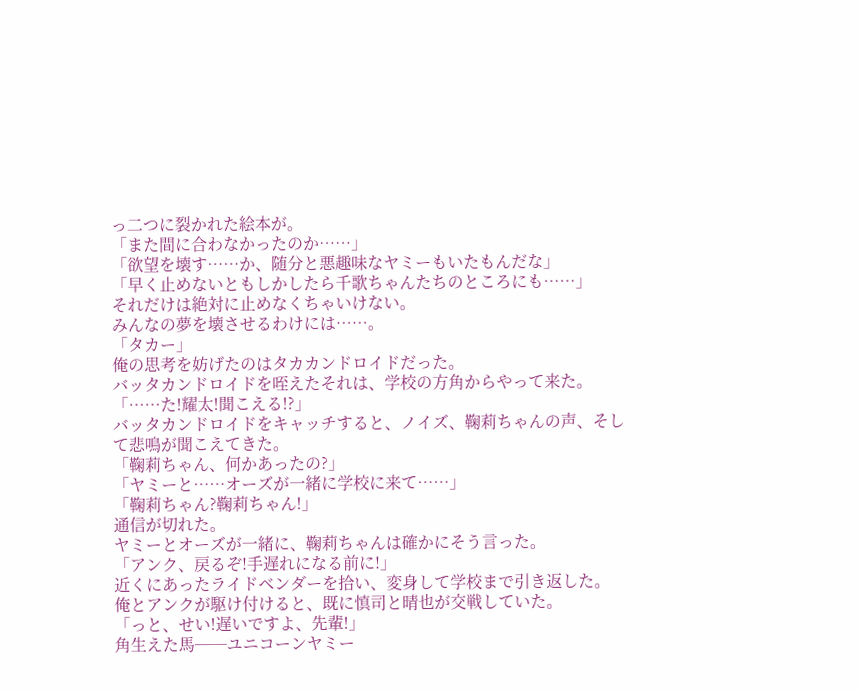っ二つに裂かれた絵本が。
「また間に合わなかったのか……」
「欲望を壊す……か、随分と悪趣味なヤミーもいたもんだな」
「早く止めないともしかしたら千歌ちゃんたちのところにも……」
それだけは絶対に止めなくちゃいけない。
みんなの夢を壊させるわけには……。
「タカー」
俺の思考を妨げたのはタカカンドロイドだった。
バッタカンドロイドを咥えたそれは、学校の方角からやって来た。
「……た!耀太!聞こえる!?」
バッタカンドロイドをキャッチすると、ノイズ、鞠莉ちゃんの声、そして悲鳴が聞こえてきた。
「鞠莉ちゃん、何かあったの?」
「ヤミーと……オーズが一緒に学校に来て……」
「鞠莉ちゃん?鞠莉ちゃん!」
通信が切れた。
ヤミーとオーズが一緒に、鞠莉ちゃんは確かにそう言った。
「アンク、戻るぞ!手遅れになる前に!」
近くにあったライドベンダーを拾い、変身して学校まで引き返した。
俺とアンクが駆け付けると、既に慎司と晴也が交戦していた。
「っと、せい!遅いですよ、先輩!」
角生えた馬──ユニコーンヤミー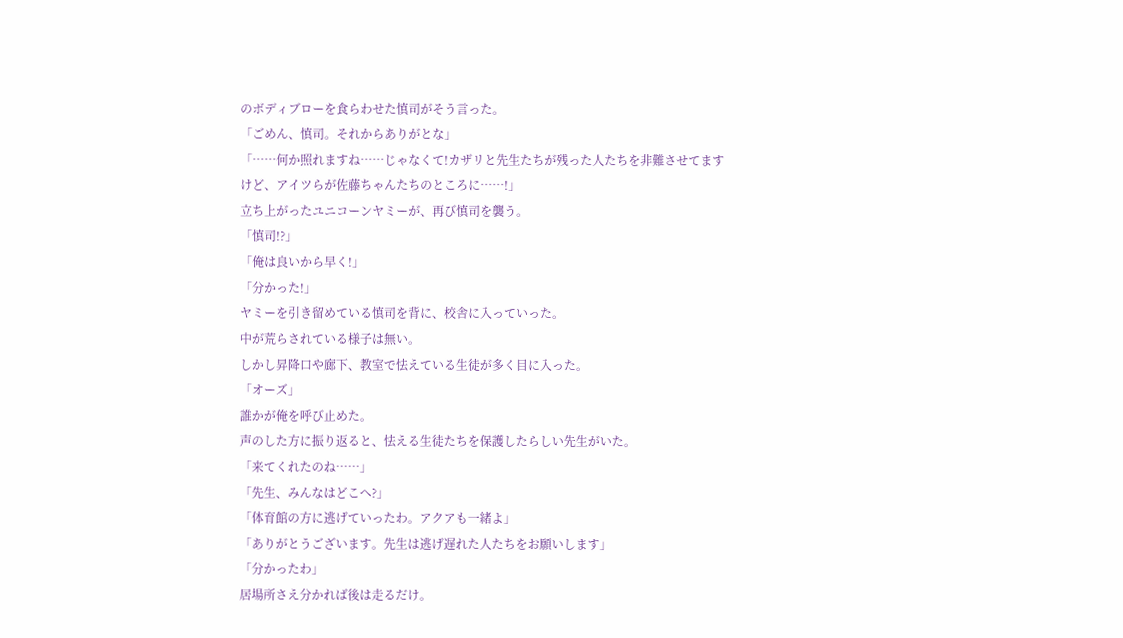のボディブローを食らわせた慎司がそう言った。
「ごめん、慎司。それからありがとな」
「……何か照れますね……じゃなくて!カザリと先生たちが残った人たちを非難させてますけど、アイツらが佐藤ちゃんたちのところに……!」
立ち上がったユニコーンヤミーが、再び慎司を襲う。
「慎司!?」
「俺は良いから早く!」
「分かった!」
ヤミーを引き留めている慎司を背に、校舎に入っていった。
中が荒らされている様子は無い。
しかし昇降口や廊下、教室で怯えている生徒が多く目に入った。
「オーズ」
誰かが俺を呼び止めた。
声のした方に振り返ると、怯える生徒たちを保護したらしい先生がいた。
「来てくれたのね……」
「先生、みんなはどこへ?」
「体育館の方に逃げていったわ。アクアも一緒よ」
「ありがとうございます。先生は逃げ遅れた人たちをお願いします」
「分かったわ」
居場所さえ分かれば後は走るだけ。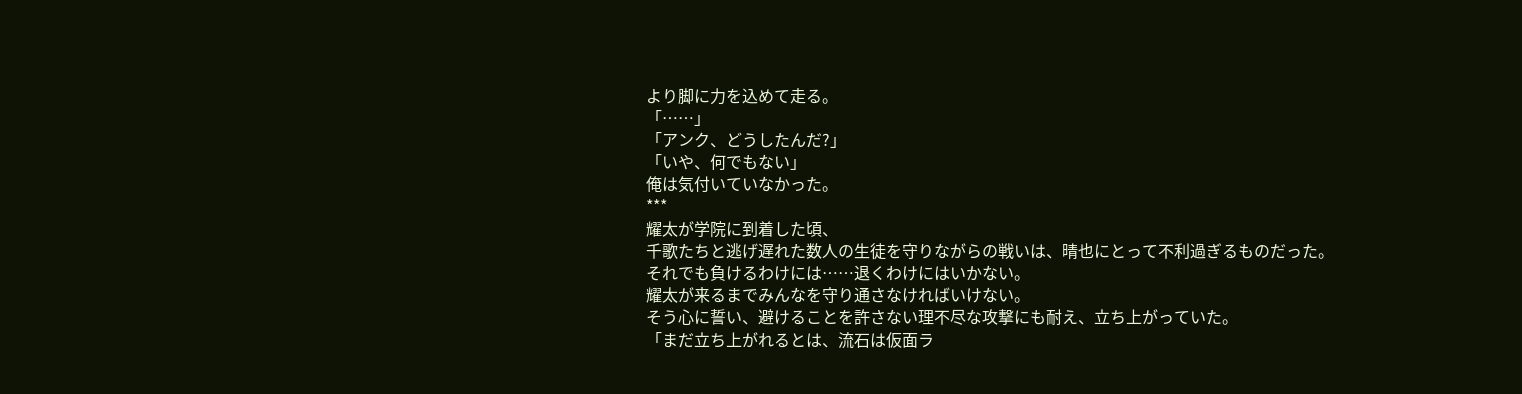より脚に力を込めて走る。
「……」
「アンク、どうしたんだ?」
「いや、何でもない」
俺は気付いていなかった。
***
耀太が学院に到着した頃、
千歌たちと逃げ遅れた数人の生徒を守りながらの戦いは、晴也にとって不利過ぎるものだった。
それでも負けるわけには……退くわけにはいかない。
耀太が来るまでみんなを守り通さなければいけない。
そう心に誓い、避けることを許さない理不尽な攻撃にも耐え、立ち上がっていた。
「まだ立ち上がれるとは、流石は仮面ラ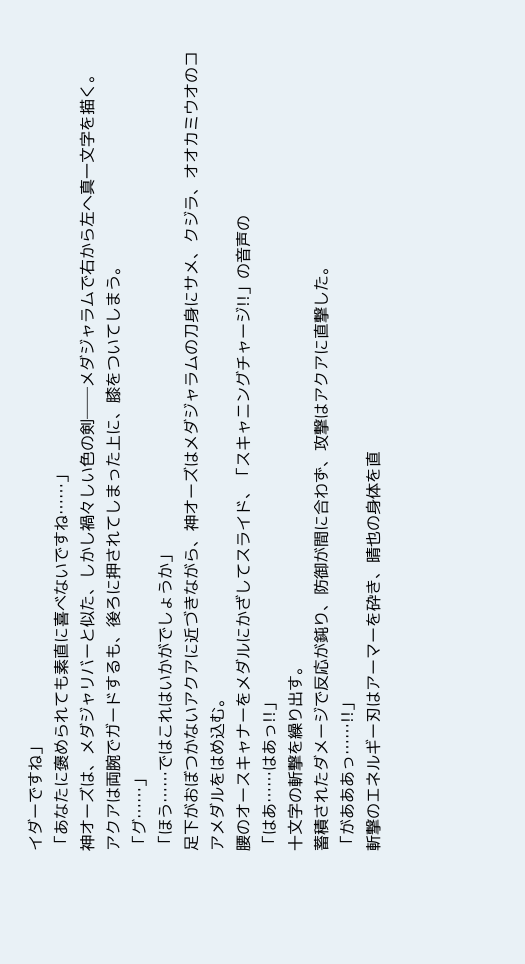イダーですね」
「あなたに褒められても素直に喜べないですね……」
神オーズは、メダジャリバーと似た、しかし禍々しい色の剣──メダジャラムで右から左へ真一文字を描く。
アクアは両腕でガードするも、後ろに押されてしまった上に、膝をついてしまう。
「グ……」
「ほう……ではこれはいかがでしょうか」
足下がおぼつかないアクアに近づきながら、神オーズはメダジャラムの刀身にサメ、クジラ、オオカミウオのコアメダルをはめ込む。
腰のオースキャナーをメダルにかざしてスライド、「スキャニングチャージ!!」の音声の
「はあ……はあっ!!」
十文字の斬撃を繰り出す。
蓄積されたダメージで反応が鈍り、防御が間に合わず、攻撃はアクアに直撃した。
「があああっ……!!」
斬撃のエネルギー刃はアーマーを砕き、晴也の身体を直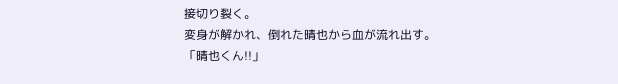接切り裂く。
変身が解かれ、倒れた晴也から血が流れ出す。
「晴也くん!!」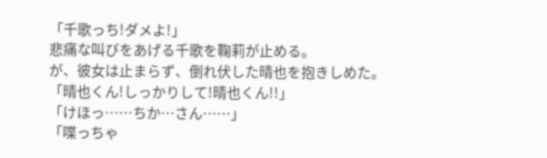「千歌っち!ダメよ!」
悲痛な叫びをあげる千歌を鞠莉が止める。
が、彼女は止まらず、倒れ伏した晴也を抱きしめた。
「晴也くん!しっかりして!晴也くん!!」
「けほっ……ちか…さん……」
「喋っちゃ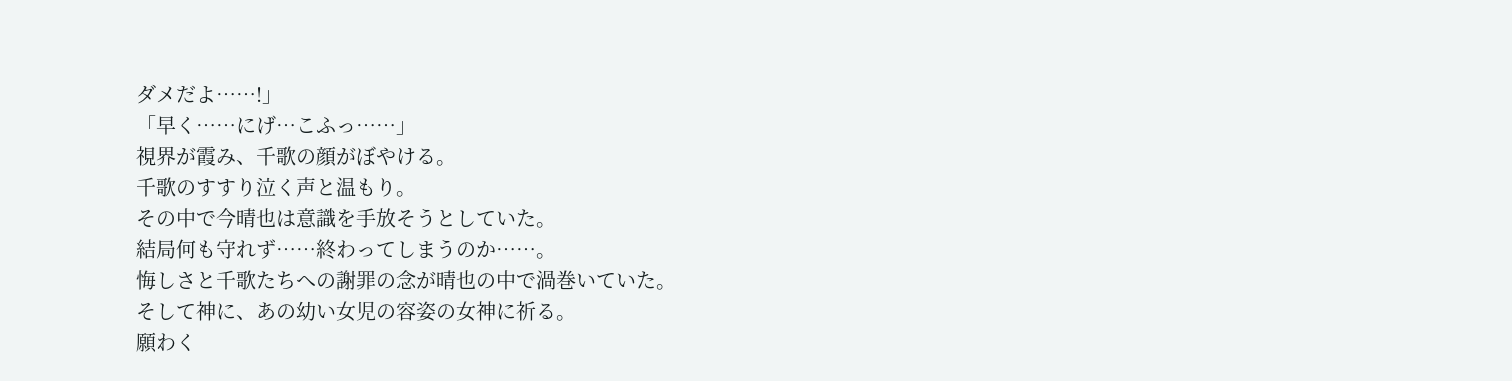ダメだよ……!」
「早く……にげ…こふっ……」
視界が霞み、千歌の顔がぼやける。
千歌のすすり泣く声と温もり。
その中で今晴也は意識を手放そうとしていた。
結局何も守れず……終わってしまうのか……。
悔しさと千歌たちへの謝罪の念が晴也の中で渦巻いていた。
そして神に、あの幼い女児の容姿の女神に祈る。
願わく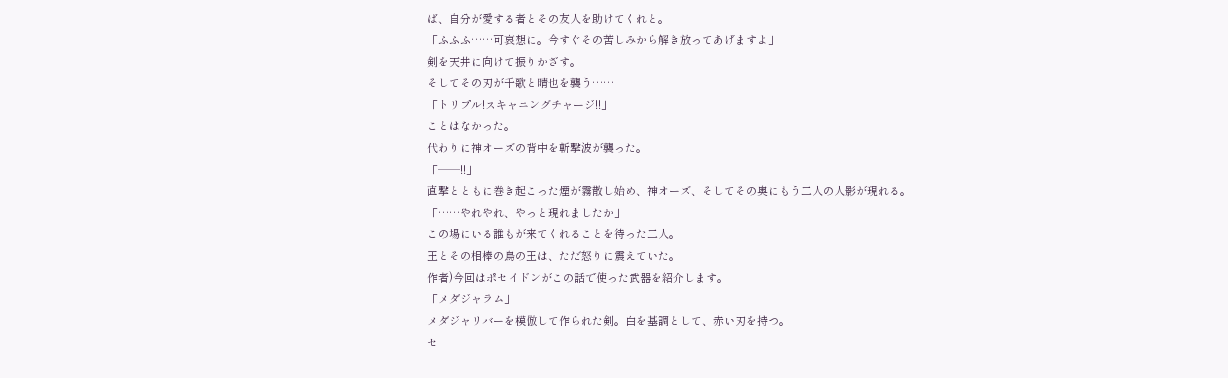ば、自分が愛する者とその友人を助けてくれと。
「ふふふ……可哀想に。今すぐその苦しみから解き放ってあげますよ」
剣を天井に向けて振りかざす。
そしてその刃が千歌と晴也を襲う……
「トリプル!スキャニングチャージ!!」
ことはなかった。
代わりに神オーズの背中を斬撃波が襲った。
「──!!」
直撃とともに巻き起こった煙が霧散し始め、神オーズ、そしてその奥にもう二人の人影が現れる。
「……やれやれ、やっと現れましたか」
この場にいる誰もが来てくれることを待った二人。
王とその相棒の鳥の王は、ただ怒りに震えていた。
作者)今回はポセイドンがこの話で使った武器を紹介します。
「メダジャラム」
メダジャリバーを模倣して作られた剣。白を基調として、赤い刃を持つ。
セ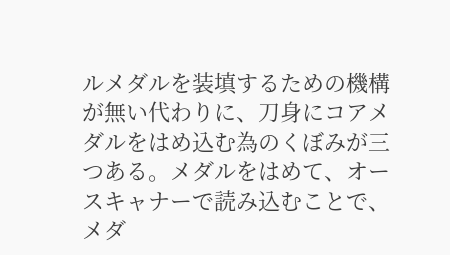ルメダルを装填するための機構が無い代わりに、刀身にコアメダルをはめ込む為のくぼみが三つある。メダルをはめて、オースキャナーで読み込むことで、メダ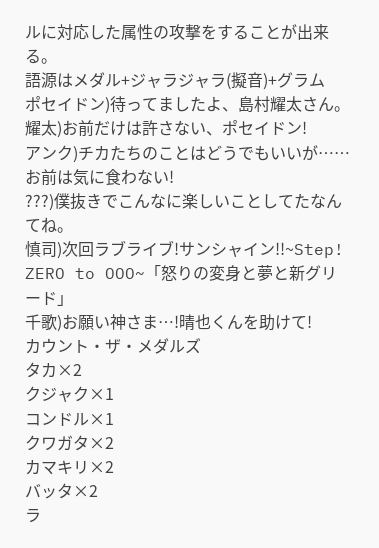ルに対応した属性の攻撃をすることが出来る。
語源はメダル+ジャラジャラ(擬音)+グラム
ポセイドン)待ってましたよ、島村耀太さん。
耀太)お前だけは許さない、ポセイドン!
アンク)チカたちのことはどうでもいいが……お前は気に食わない!
???)僕抜きでこんなに楽しいことしてたなんてね。
慎司)次回ラブライブ!サンシャイン!!~Step! ZERO to OOO~「怒りの変身と夢と新グリード」
千歌)お願い神さま…!晴也くんを助けて!
カウント・ザ・メダルズ
タカ×2
クジャク×1
コンドル×1
クワガタ×2
カマキリ×2
バッタ×2
ラ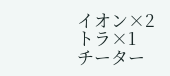イオン×2
トラ×1
チーター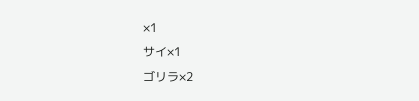×1
サイ×1
ゴリラ×2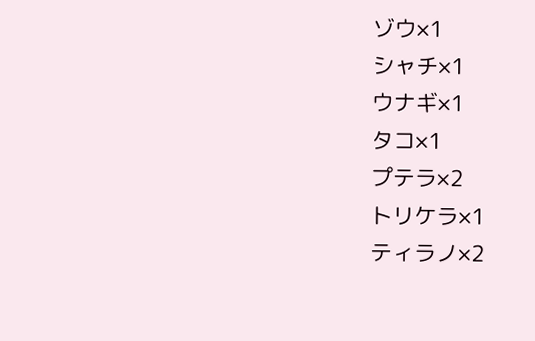ゾウ×1
シャチ×1
ウナギ×1
タコ×1
プテラ×2
トリケラ×1
ティラノ×2